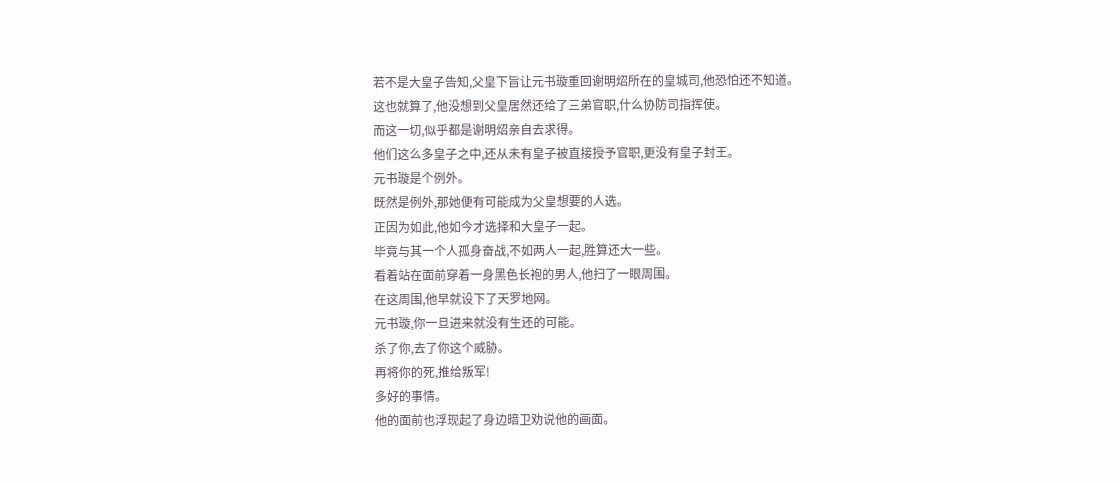若不是大皇子告知,父皇下旨让元书璇重回谢明炤所在的皇城司,他恐怕还不知道。
这也就算了,他没想到父皇居然还给了三弟官职,什么协防司指挥使。
而这一切,似乎都是谢明炤亲自去求得。
他们这么多皇子之中,还从未有皇子被直接授予官职,更没有皇子封王。
元书璇是个例外。
既然是例外,那她便有可能成为父皇想要的人选。
正因为如此,他如今才选择和大皇子一起。
毕竟与其一个人孤身奋战,不如两人一起,胜算还大一些。
看着站在面前穿着一身黑色长袍的男人,他扫了一眼周围。
在这周围,他早就设下了天罗地网。
元书璇,你一旦进来就没有生还的可能。
杀了你,去了你这个威胁。
再将你的死,推给叛军!
多好的事情。
他的面前也浮现起了身边暗卫劝说他的画面。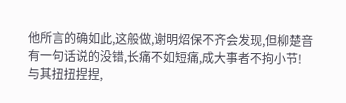他所言的确如此,这般做,谢明炤保不齐会发现,但柳楚音有一句话说的没错,长痛不如短痛,成大事者不拘小节!
与其扭扭捏捏,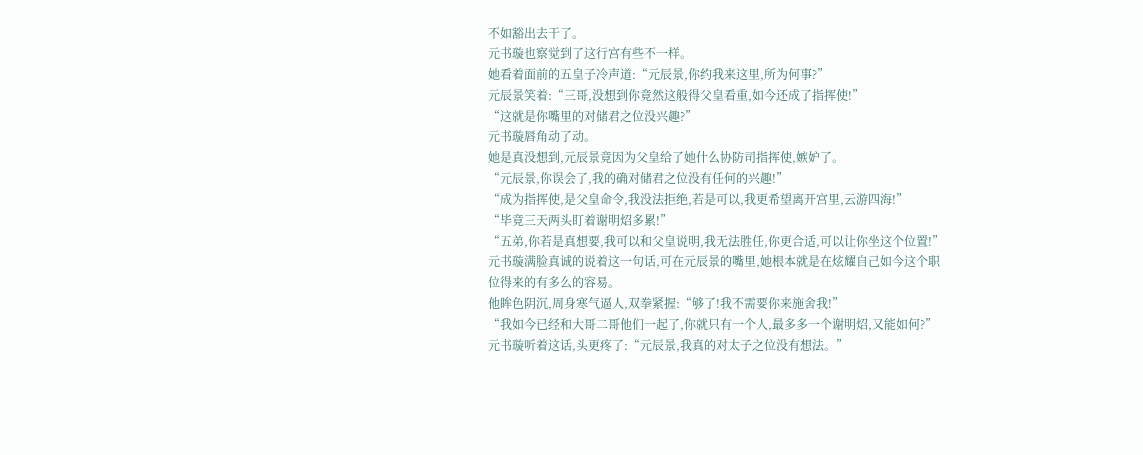不如豁出去干了。
元书璇也察觉到了这行宫有些不一样。
她看着面前的五皇子冷声道:“元辰景,你约我来这里,所为何事?”
元辰景笑着:“三哥,没想到你竟然这般得父皇看重,如今还成了指挥使!”
“这就是你嘴里的对储君之位没兴趣?”
元书璇唇角动了动。
她是真没想到,元辰景竟因为父皇给了她什么协防司指挥使,嫉妒了。
“元辰景,你误会了,我的确对储君之位没有任何的兴趣!”
“成为指挥使,是父皇命令,我没法拒绝,若是可以,我更希望离开宫里,云游四海!”
“毕竟三天两头盯着谢明炤多累!”
“五弟,你若是真想要,我可以和父皇说明,我无法胜任,你更合适,可以让你坐这个位置!”
元书璇满脸真诚的说着这一句话,可在元辰景的嘴里,她根本就是在炫耀自己如今这个职位得来的有多么的容易。
他眸色阴沉,周身寒气逼人,双拳紧握:“够了!我不需要你来施舍我!”
“我如今已经和大哥二哥他们一起了,你就只有一个人,最多多一个谢明炤,又能如何?”
元书璇听着这话,头更疼了:“元辰景,我真的对太子之位没有想法。”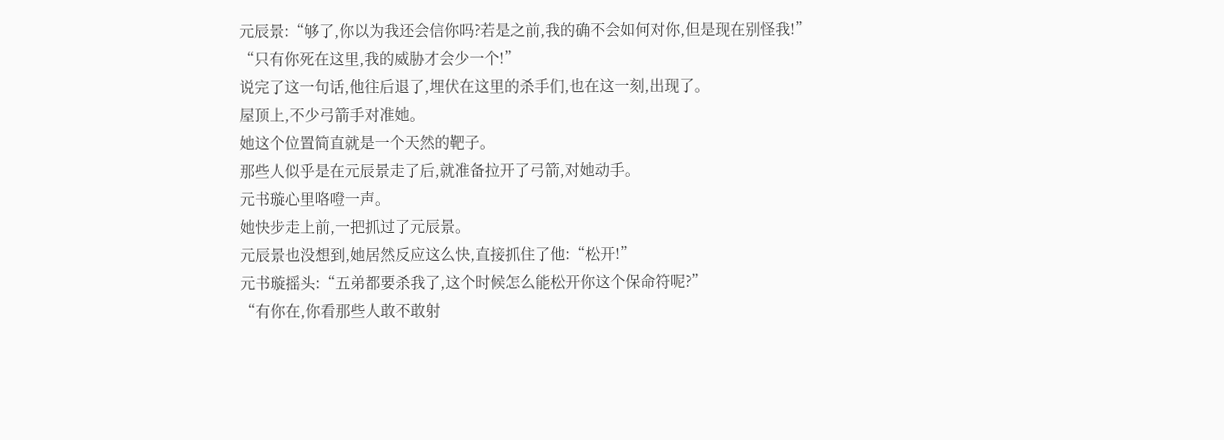元辰景:“够了,你以为我还会信你吗?若是之前,我的确不会如何对你,但是现在别怪我!”
“只有你死在这里,我的威胁才会少一个!”
说完了这一句话,他往后退了,埋伏在这里的杀手们,也在这一刻,出现了。
屋顶上,不少弓箭手对准她。
她这个位置简直就是一个天然的靶子。
那些人似乎是在元辰景走了后,就准备拉开了弓箭,对她动手。
元书璇心里咯噔一声。
她快步走上前,一把抓过了元辰景。
元辰景也没想到,她居然反应这么快,直接抓住了他:“松开!”
元书璇摇头:“五弟都要杀我了,这个时候怎么能松开你这个保命符呢?”
“有你在,你看那些人敢不敢射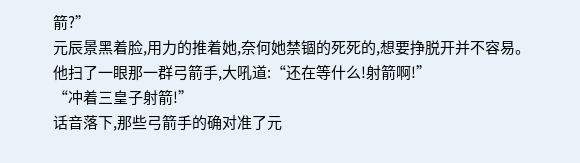箭?”
元辰景黑着脸,用力的推着她,奈何她禁锢的死死的,想要挣脱开并不容易。
他扫了一眼那一群弓箭手,大吼道:“还在等什么!射箭啊!”
“冲着三皇子射箭!”
话音落下,那些弓箭手的确对准了元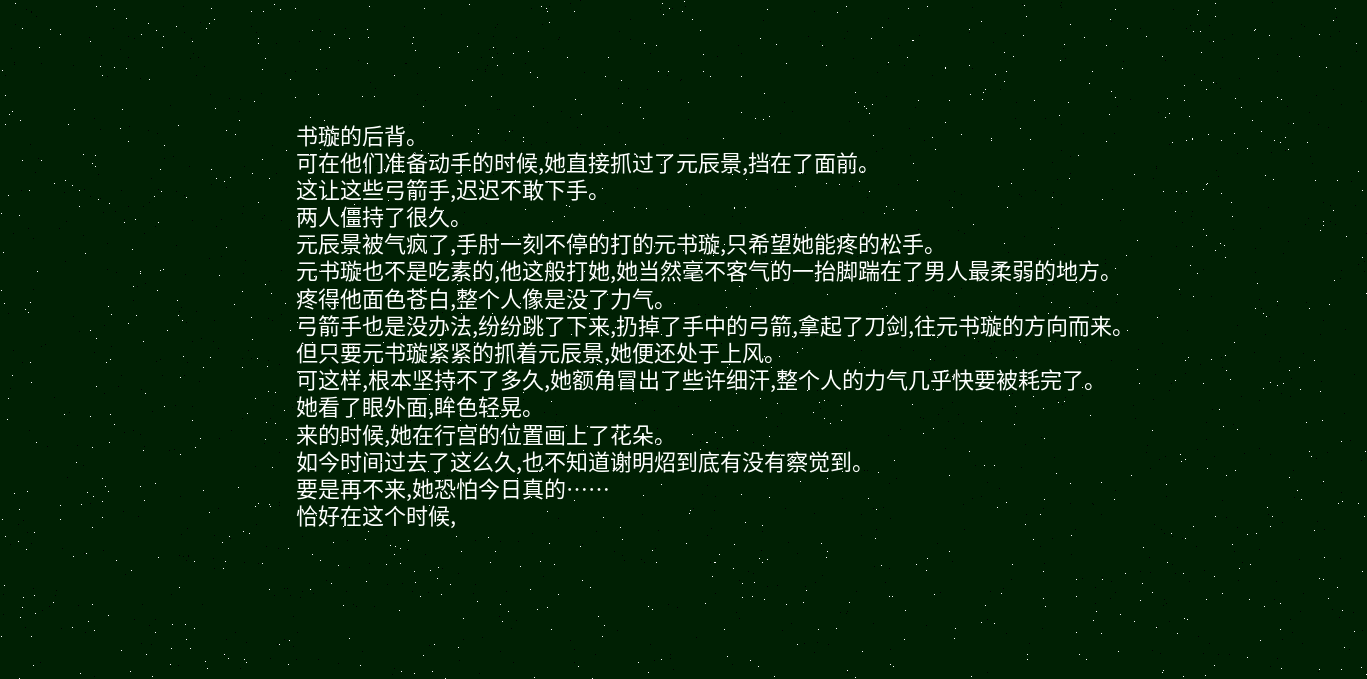书璇的后背。
可在他们准备动手的时候,她直接抓过了元辰景,挡在了面前。
这让这些弓箭手,迟迟不敢下手。
两人僵持了很久。
元辰景被气疯了,手肘一刻不停的打的元书璇,只希望她能疼的松手。
元书璇也不是吃素的,他这般打她,她当然毫不客气的一抬脚踹在了男人最柔弱的地方。
疼得他面色苍白,整个人像是没了力气。
弓箭手也是没办法,纷纷跳了下来,扔掉了手中的弓箭,拿起了刀剑,往元书璇的方向而来。
但只要元书璇紧紧的抓着元辰景,她便还处于上风。
可这样,根本坚持不了多久,她额角冒出了些许细汗,整个人的力气几乎快要被耗完了。
她看了眼外面,眸色轻晃。
来的时候,她在行宫的位置画上了花朵。
如今时间过去了这么久,也不知道谢明炤到底有没有察觉到。
要是再不来,她恐怕今日真的……
恰好在这个时候,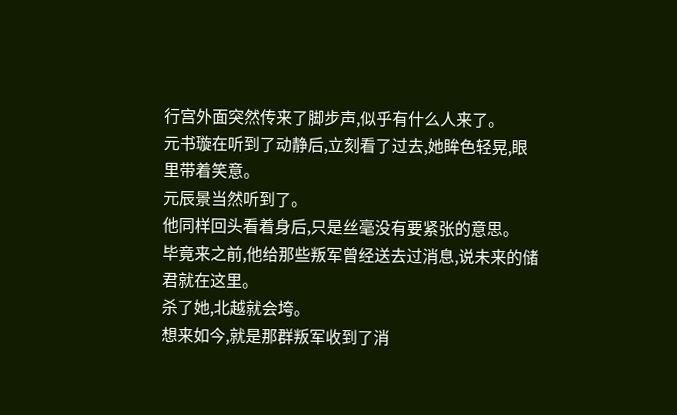行宫外面突然传来了脚步声,似乎有什么人来了。
元书璇在听到了动静后,立刻看了过去,她眸色轻晃,眼里带着笑意。
元辰景当然听到了。
他同样回头看着身后,只是丝毫没有要紧张的意思。
毕竟来之前,他给那些叛军曾经送去过消息,说未来的储君就在这里。
杀了她,北越就会垮。
想来如今,就是那群叛军收到了消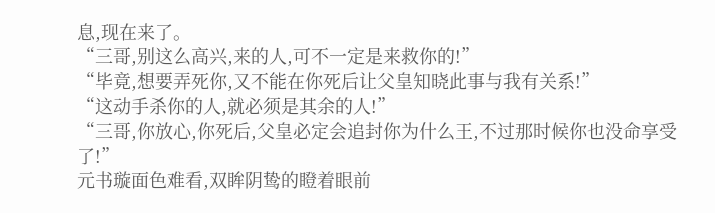息,现在来了。
“三哥,别这么高兴,来的人,可不一定是来救你的!”
“毕竟,想要弄死你,又不能在你死后让父皇知晓此事与我有关系!”
“这动手杀你的人,就必须是其余的人!”
“三哥,你放心,你死后,父皇必定会追封你为什么王,不过那时候你也没命享受了!”
元书璇面色难看,双眸阴鸷的瞪着眼前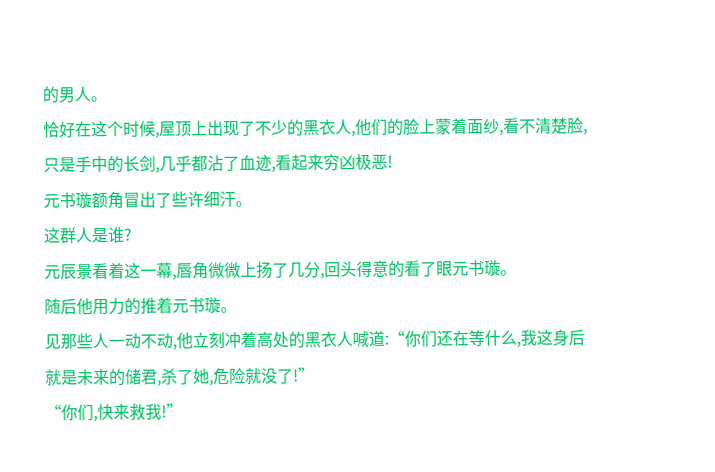的男人。
恰好在这个时候,屋顶上出现了不少的黑衣人,他们的脸上蒙着面纱,看不清楚脸,只是手中的长剑,几乎都沾了血迹,看起来穷凶极恶!
元书璇额角冒出了些许细汗。
这群人是谁?
元辰景看着这一幕,唇角微微上扬了几分,回头得意的看了眼元书璇。
随后他用力的推着元书璇。
见那些人一动不动,他立刻冲着高处的黑衣人喊道:“你们还在等什么,我这身后就是未来的储君,杀了她,危险就没了!”
“你们,快来救我!”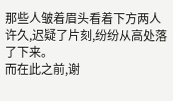那些人皱着眉头看着下方两人许久,迟疑了片刻,纷纷从高处落了下来。
而在此之前,谢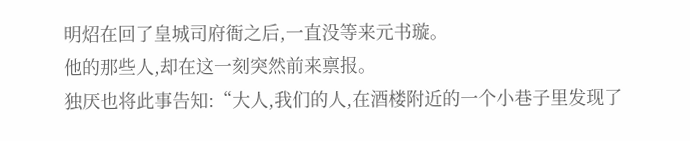明炤在回了皇城司府衙之后,一直没等来元书璇。
他的那些人,却在这一刻突然前来禀报。
独厌也将此事告知:“大人,我们的人,在酒楼附近的一个小巷子里发现了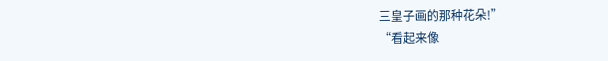三皇子画的那种花朵!”
“看起来像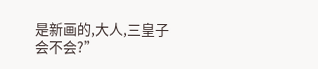是新画的,大人,三皇子会不会?”